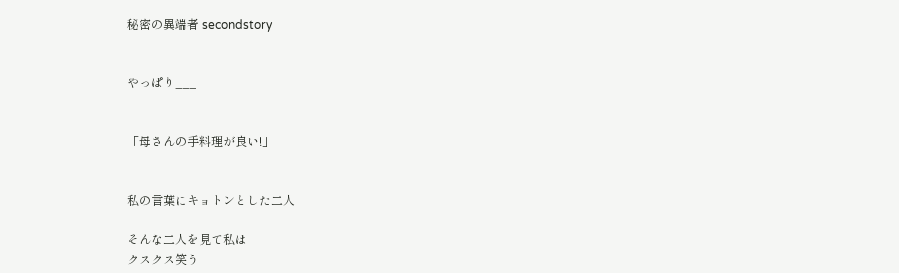秘密の異端者 secondstory


やっぱり___


「母さんの手料理が良い!」


私の言葉にキョトンとした二人

そんな二人を見て私は
クスクス笑う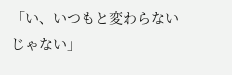「い、いつもと変わらないじゃない」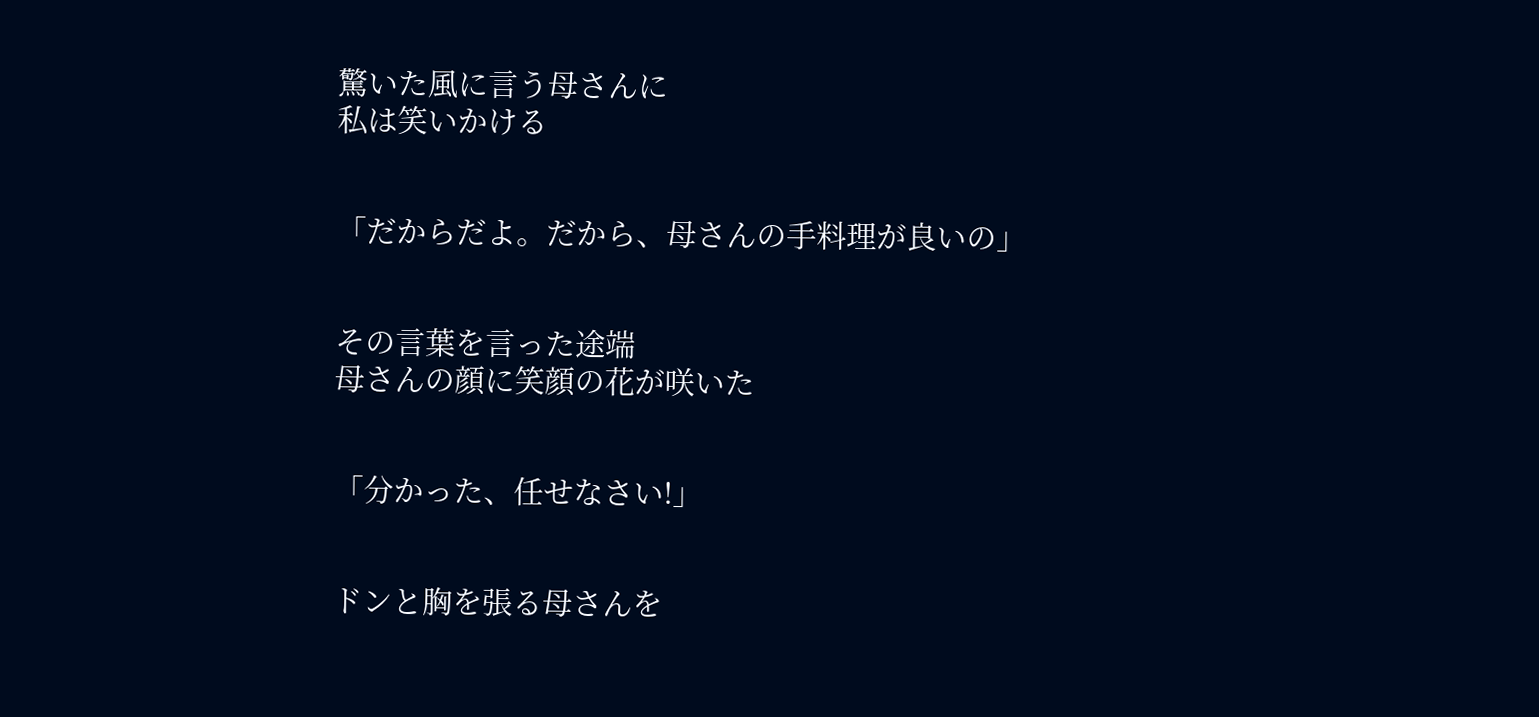驚いた風に言う母さんに
私は笑いかける


「だからだよ。だから、母さんの手料理が良いの」


その言葉を言った途端
母さんの顔に笑顔の花が咲いた


「分かった、任せなさい!」


ドンと胸を張る母さんを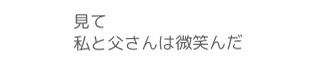見て
私と父さんは微笑んだ